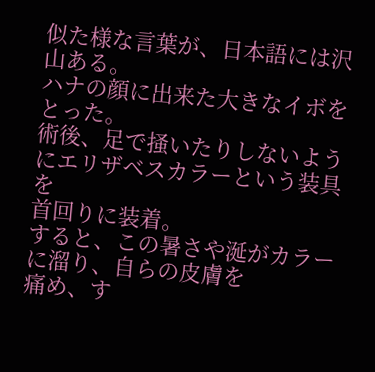似た様な言葉が、日本語には沢山ある。
ハナの顔に出来た大きなイボをとった。
術後、足で掻いたりしないようにエリザベスカラーという装具を
首回りに装着。
すると、この暑さや涎がカラーに溜り、自らの皮膚を
痛め、す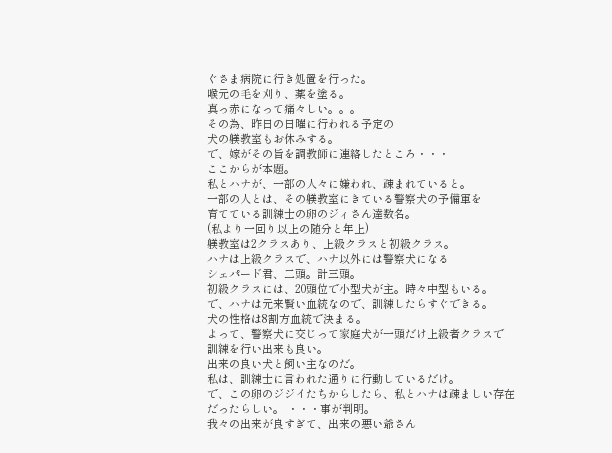ぐさま病院に行き処置を行った。
喉元の毛を刈り、薬を塗る。
真っ赤になって痛々しい。。。
その為、昨日の日曜に行われる予定の
犬の躾教室もお休みする。
で、嫁がその旨を調教師に連絡したところ・・・
ここからが本題。
私とハナが、一部の人々に嫌われ、疎まれていると。
一部の人とは、その躾教室にきている警察犬の予備軍を
育てている訓練士の卵のジィさん達数名。
(私より一回り以上の随分と年上)
躾教室は2クラスあり、上級クラスと初級クラス。
ハナは上級クラスで、ハナ以外には警察犬になる
シェパード君、二頭。計三頭。
初級クラスには、20頭位で小型犬が主。時々中型もいる。
で、ハナは元来賢い血統なので、訓練したらすぐできる。
犬の性格は8割方血統で決まる。
よって、警察犬に交じって家庭犬が一頭だけ上級者クラスで
訓練を行い出来も良い。
出来の良い犬と飼い主なのだ。
私は、訓練士に言われた通りに行動しているだけ。
で、この卵のジジイたちからしたら、私とハナは疎ましい存在
だったらしい。 ・・・事が判明。
我々の出来が良すぎて、出来の悪い爺さん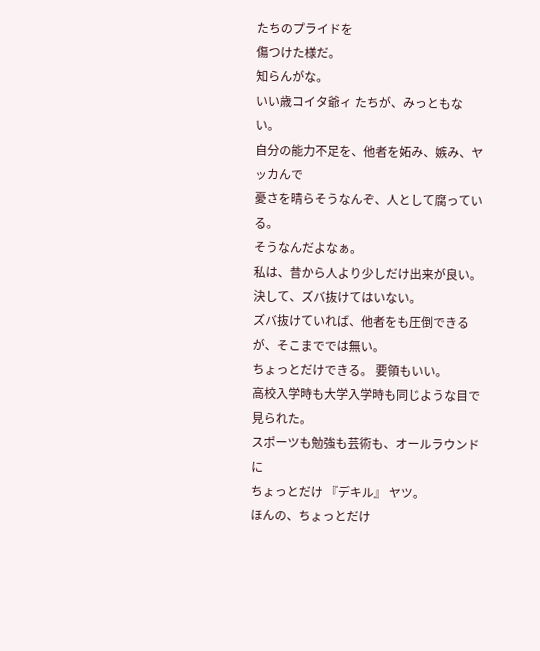たちのプライドを
傷つけた様だ。
知らんがな。
いい歳コイタ爺ィ たちが、みっともない。
自分の能力不足を、他者を妬み、嫉み、ヤッカんで
憂さを晴らそうなんぞ、人として腐っている。
そうなんだよなぁ。
私は、昔から人より少しだけ出来が良い。
決して、ズバ抜けてはいない。
ズバ抜けていれば、他者をも圧倒できるが、そこまででは無い。
ちょっとだけできる。 要領もいい。
高校入学時も大学入学時も同じような目で見られた。
スポーツも勉強も芸術も、オールラウンドに
ちょっとだけ 『デキル』 ヤツ。
ほんの、ちょっとだけ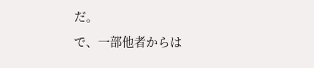だ。
で、一部他者からは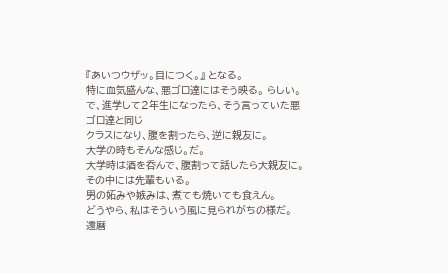『あいつウザッ。目につく。』 となる。
特に血気盛んな、悪ゴロ達にはそう映る。 らしい。
で、進学して2年生になったら、そう言っていた悪ゴロ達と同じ
クラスになり、腹を割ったら、逆に親友に。
大学の時もそんな感じ。だ。
大学時は酒を呑んで、腹割って話したら大親友に。
その中には先輩もいる。
男の妬みや嫉みは、煮ても焼いても食えん。
どうやら、私はそういう風に見られがちの様だ。
還暦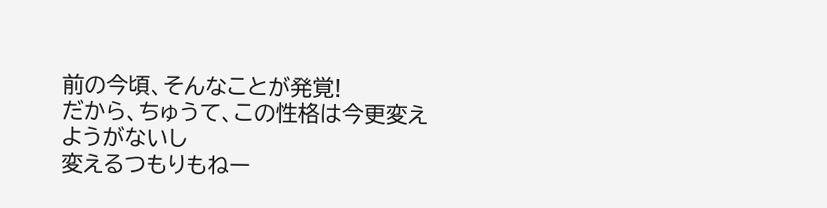前の今頃、そんなことが発覚!
だから、ちゅうて、この性格は今更変えようがないし
変えるつもりもねー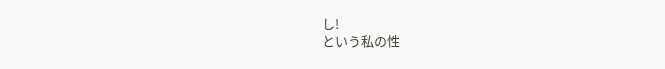し!
という私の性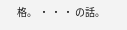格。 ・ ・ ・ の話。